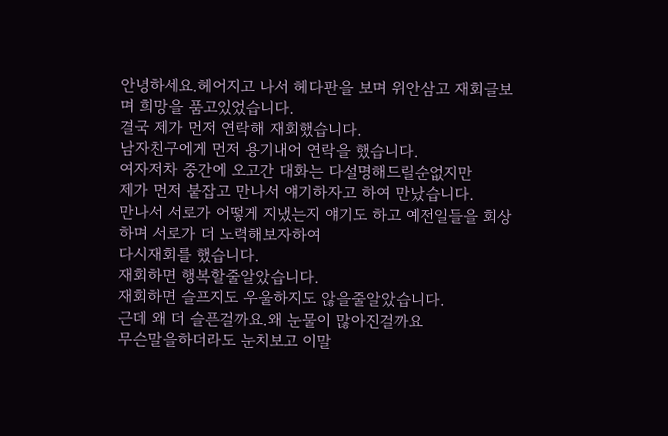안녕하세요.헤어지고 나서 헤다판을 보며 위안삼고 재회글보며 희망을 품고있었습니다.
결국 제가 먼저 연락해 재회했습니다.
남자친구에게 먼저 용기내어 연락을 했습니다.
여자저차 중간에 오고간 대화는 다설명해드릴순없지만
제가 먼저 붙잡고 만나서 얘기하자고 하여 만났습니다.
만나서 서로가 어떻게 지냈는지 얘기도 하고 예전일들을 회상하며 서로가 더 노력해보자하여
다시재회를 했습니다.
재회하면 행복할줄알았습니다.
재회하면 슬프지도 우울하지도 않을줄알았습니다.
근데 왜 더 슬픈걸까요.왜 눈물이 많아진걸까요
무슨말을하더라도 눈치보고 이말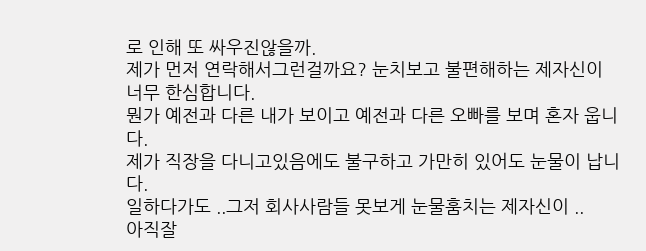로 인해 또 싸우진않을까.
제가 먼저 연락해서그런걸까요? 눈치보고 불편해하는 제자신이 너무 한심합니다.
뭔가 예전과 다른 내가 보이고 예전과 다른 오빠를 보며 혼자 웁니다.
제가 직장을 다니고있음에도 불구하고 가만히 있어도 눈물이 납니다.
일하다가도 ..그저 회사사람들 못보게 눈물훔치는 제자신이 ..
아직잘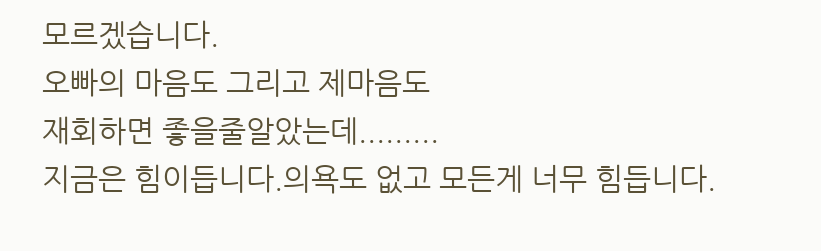모르겠습니다.
오빠의 마음도 그리고 제마음도
재회하면 좋을줄알았는데.........
지금은 힘이듭니다.의욕도 없고 모든게 너무 힘듭니다.